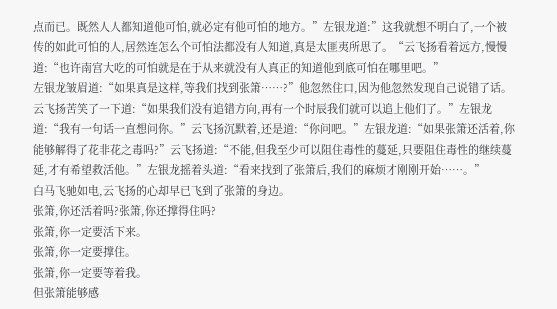点而已。既然人人都知道他可怕,就必定有他可怕的地方。”左银龙道:”这我就想不明白了,一个被传的如此可怕的人,居然连怎么个可怕法都没有人知道,真是太匪夷所思了。“云飞扬看着远方,慢慢道:“也许南宫大吃的可怕就是在于从来就没有人真正的知道他到底可怕在哪里吧。”
左银龙皱眉道:“如果真是这样,等我们找到张箫……?”他忽然住口,因为他忽然发现自己说错了话。云飞扬苦笑了一下道:“如果我们没有追错方向,再有一个时辰我们就可以追上他们了。”左银龙道:“我有一句话一直想问你。”云飞扬沉默着,还是道:“你问吧。”左银龙道:“如果张箫还活着,你能够解得了花非花之毒吗?”云飞扬道:“不能,但我至少可以阻住毒性的蔓延,只要阻住毒性的继续蔓延,才有希望救活他。”左银龙摇着头道:“看来找到了张箫后,我们的麻烦才刚刚开始……。”
白马飞驰如电,云飞扬的心却早已飞到了张箫的身边。
张箫,你还活着吗?张箫,你还撑得住吗?
张箫,你一定要活下来。
张箫,你一定要撑住。
张箫,你一定要等着我。
但张箫能够感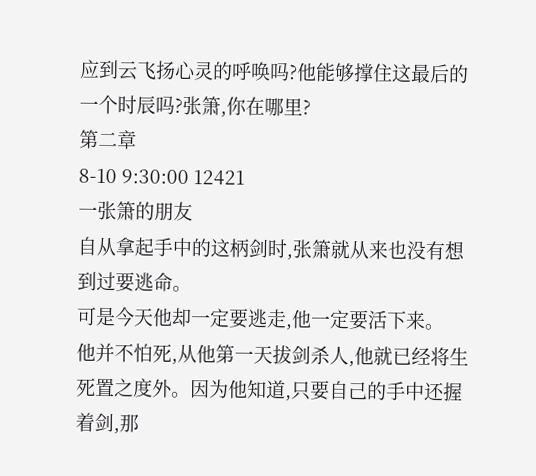应到云飞扬心灵的呼唤吗?他能够撑住这最后的一个时辰吗?张箫,你在哪里?
第二章
8-10 9:30:00 12421
一张箫的朋友
自从拿起手中的这柄剑时,张箫就从来也没有想到过要逃命。
可是今天他却一定要逃走,他一定要活下来。
他并不怕死,从他第一天拔剑杀人,他就已经将生死置之度外。因为他知道,只要自己的手中还握着剑,那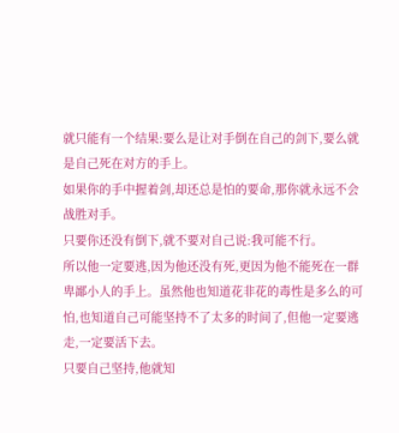就只能有一个结果:要么是让对手倒在自己的剑下,要么就是自己死在对方的手上。
如果你的手中握着剑,却还总是怕的要命,那你就永远不会战胜对手。
只要你还没有倒下,就不要对自己说:我可能不行。
所以他一定要逃,因为他还没有死,更因为他不能死在一群卑鄙小人的手上。虽然他也知道花非花的毒性是多么的可怕,也知道自己可能坚持不了太多的时间了,但他一定要逃走,一定要活下去。
只要自己坚持,他就知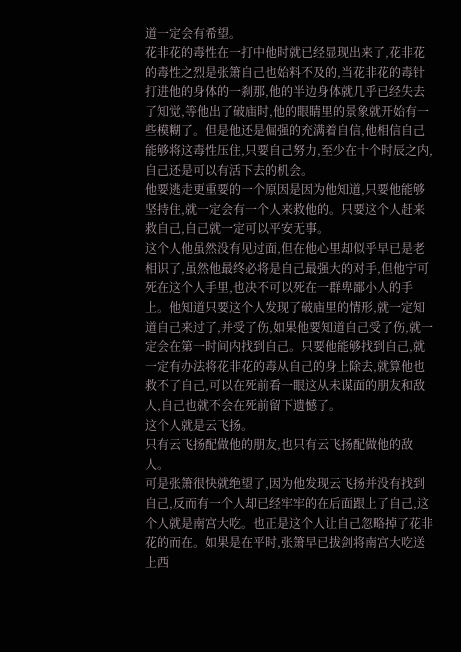道一定会有希望。
花非花的毒性在一打中他时就已经显现出来了,花非花的毒性之烈是张箫自己也始料不及的,当花非花的毒针打进他的身体的一刹那,他的半边身体就几乎已经失去了知觉,等他出了破庙时,他的眼睛里的景象就开始有一些模糊了。但是他还是倔强的充满着自信,他相信自己能够将这毒性压住,只要自己努力,至少在十个时辰之内,自己还是可以有活下去的机会。
他要逃走更重要的一个原因是因为他知道,只要他能够坚持住,就一定会有一个人来救他的。只要这个人赶来救自己,自己就一定可以平安无事。
这个人他虽然没有见过面,但在他心里却似乎早已是老相识了,虽然他最终必将是自己最强大的对手,但他宁可死在这个人手里,也决不可以死在一群卑鄙小人的手上。他知道只要这个人发现了破庙里的情形,就一定知道自己来过了,并受了伤,如果他要知道自己受了伤,就一定会在第一时间内找到自己。只要他能够找到自己,就一定有办法将花非花的毒从自己的身上除去,就算他也救不了自己,可以在死前看一眼这从未谋面的朋友和敌人,自己也就不会在死前留下遗憾了。
这个人就是云飞扬。
只有云飞扬配做他的朋友,也只有云飞扬配做他的敌人。
可是张箫很快就绝望了,因为他发现云飞扬并没有找到自己,反而有一个人却已经牢牢的在后面跟上了自己,这个人就是南宫大吃。也正是这个人让自己忽略掉了花非花的而在。如果是在平时,张箫早已拔剑将南宫大吃送上西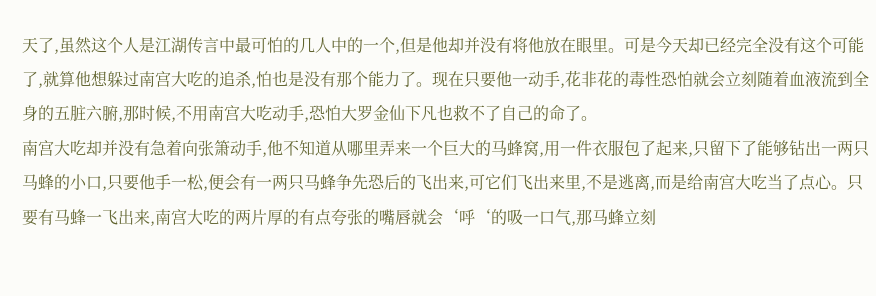天了,虽然这个人是江湖传言中最可怕的几人中的一个,但是他却并没有将他放在眼里。可是今天却已经完全没有这个可能了,就算他想躲过南宫大吃的追杀,怕也是没有那个能力了。现在只要他一动手,花非花的毒性恐怕就会立刻随着血液流到全身的五脏六腑,那时候,不用南宫大吃动手,恐怕大罗金仙下凡也救不了自己的命了。
南宫大吃却并没有急着向张箫动手,他不知道从哪里弄来一个巨大的马蜂窝,用一件衣服包了起来,只留下了能够钻出一两只马蜂的小口,只要他手一松,便会有一两只马蜂争先恐后的飞出来,可它们飞出来里,不是逃离,而是给南宫大吃当了点心。只要有马蜂一飞出来,南宫大吃的两片厚的有点夸张的嘴唇就会‘呼‘的吸一口气,那马蜂立刻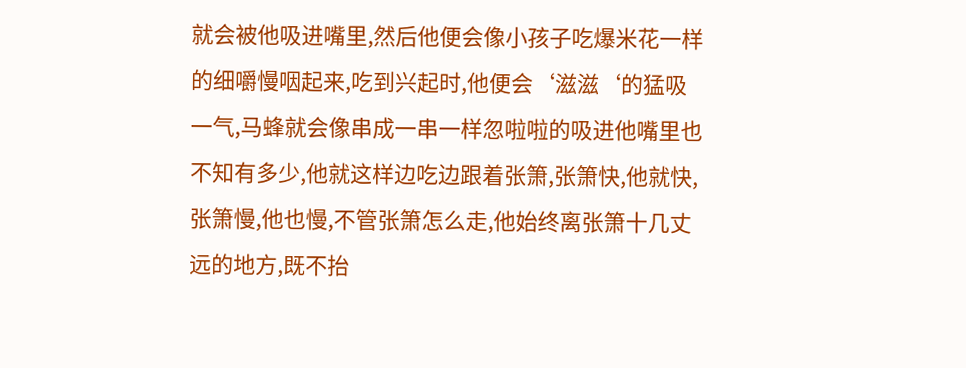就会被他吸进嘴里,然后他便会像小孩子吃爆米花一样的细嚼慢咽起来,吃到兴起时,他便会‘滋滋‘的猛吸一气,马蜂就会像串成一串一样忽啦啦的吸进他嘴里也不知有多少,他就这样边吃边跟着张箫,张箫快,他就快,张箫慢,他也慢,不管张箫怎么走,他始终离张箫十几丈远的地方,既不抬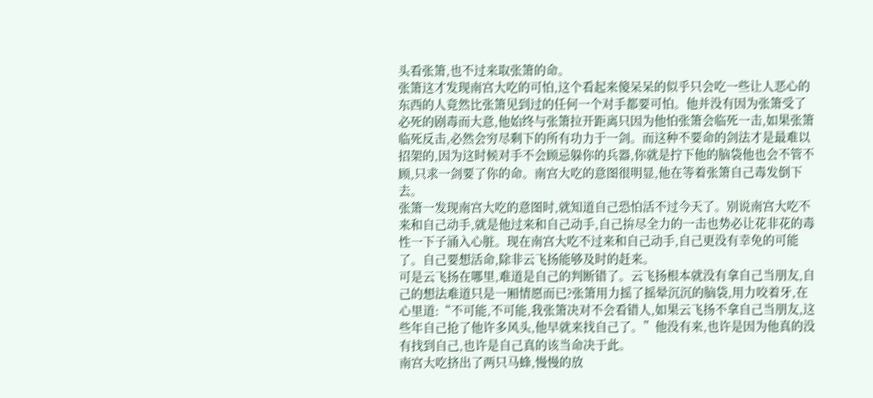头看张箫,也不过来取张箫的命。
张箫这才发现南宫大吃的可怕,这个看起来傻呆呆的似乎只会吃一些让人恶心的东西的人竟然比张箫见到过的任何一个对手都要可怕。他并没有因为张箫受了必死的剧毒而大意,他始终与张箫拉开距离只因为他怕张箫会临死一击,如果张箫临死反击,必然会穷尽剩下的所有功力于一剑。而这种不要命的剑法才是最难以招架的,因为这时候对手不会顾忌躲你的兵器,你就是拧下他的脑袋他也会不管不顾,只求一剑要了你的命。南宫大吃的意图很明显,他在等着张箫自己毒发倒下去。
张箫一发现南宫大吃的意图时,就知道自己恐怕活不过今天了。别说南宫大吃不来和自己动手,就是他过来和自己动手,自己拚尽全力的一击也势必让花非花的毒性一下子涌入心脏。现在南宫大吃不过来和自己动手,自己更没有幸免的可能了。自己要想活命,除非云飞扬能够及时的赶来。
可是云飞扬在哪里,难道是自己的判断错了。云飞扬根本就没有拿自己当朋友,自己的想法难道只是一厢情愿而已?张箫用力摇了摇晕沉沉的脑袋,用力咬着牙,在心里道:“不可能,不可能,我张箫决对不会看错人,如果云飞扬不拿自己当朋友,这些年自己抢了他许多风头,他早就来找自己了。”他没有来,也许是因为他真的没有找到自己,也许是自己真的该当命决于此。
南宫大吃挤出了两只马蜂,慢慢的放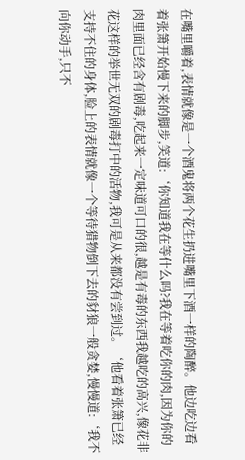在嘴里嚼着,表情就像是一个酒鬼将两个花生扔进嘴里下酒一样的陶醉。他边吃边看着张箫开始慢下来的脚步,笑道:‘你知道我在等什么吗?我在等着吃你的肉,因为你的肉里面已经含有剧毒,吃起来一定味道可口的很,越是有毒的东西我越吃的高兴,像花非花这样的举世无双的剧毒打中的活物,我可是从来都没有尝到过。‘他看着张箫已经支持不住的身体,脸上的表情就像一个等待猎物倒下去的豺狼一般贪婪,慢慢道:‘我不向你动手,只不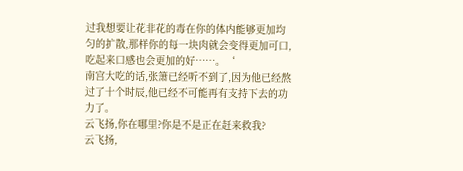过我想要让花非花的毒在你的体内能够更加均匀的扩散,那样你的每一块肉就会变得更加可口,吃起来口感也会更加的好……。‘
南宫大吃的话,张箫已经听不到了,因为他已经熬过了十个时辰,他已经不可能再有支持下去的功力了。
云飞扬,你在哪里?你是不是正在赶来救我?
云飞扬,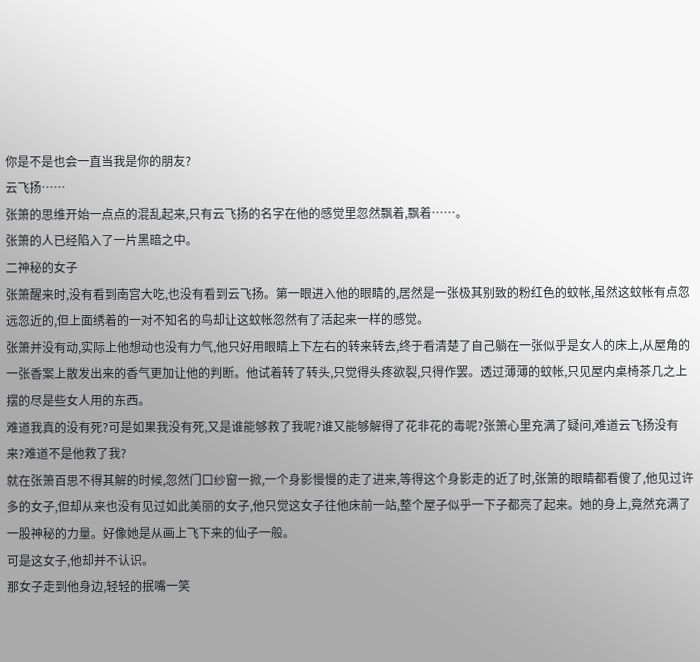你是不是也会一直当我是你的朋友?
云飞扬……
张箫的思维开始一点点的混乱起来,只有云飞扬的名字在他的感觉里忽然飘着,飘着……。
张箫的人已经陷入了一片黑暗之中。
二神秘的女子
张箫醒来时,没有看到南宫大吃,也没有看到云飞扬。第一眼进入他的眼睛的,居然是一张极其别致的粉红色的蚊帐,虽然这蚊帐有点忽远忽近的,但上面绣着的一对不知名的鸟却让这蚊帐忽然有了活起来一样的感觉。
张箫并没有动,实际上他想动也没有力气,他只好用眼睛上下左右的转来转去,终于看清楚了自己躺在一张似乎是女人的床上,从屋角的一张香案上散发出来的香气更加让他的判断。他试着转了转头,只觉得头疼欲裂,只得作罢。透过薄薄的蚊帐,只见屋内桌椅茶几之上摆的尽是些女人用的东西。
难道我真的没有死?可是如果我没有死,又是谁能够救了我呢?谁又能够解得了花非花的毒呢?张箫心里充满了疑问,难道云飞扬没有来?难道不是他救了我?
就在张箫百思不得其解的时候,忽然门口纱窗一掀,一个身影慢慢的走了进来,等得这个身影走的近了时,张箫的眼睛都看傻了,他见过许多的女子,但却从来也没有见过如此美丽的女子,他只觉这女子往他床前一站,整个屋子似乎一下子都亮了起来。她的身上,竟然充满了一股神秘的力量。好像她是从画上飞下来的仙子一般。
可是这女子,他却并不认识。
那女子走到他身边,轻轻的抿嘴一笑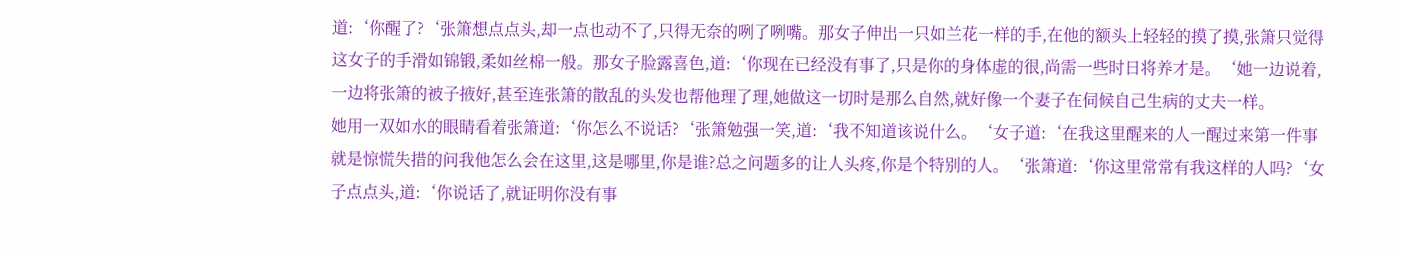道:‘你醒了?‘张箫想点点头,却一点也动不了,只得无奈的咧了咧嘴。那女子伸出一只如兰花一样的手,在他的额头上轻轻的摸了摸,张箫只觉得这女子的手滑如锦锻,柔如丝棉一般。那女子脸露喜色,道:‘你现在已经没有事了,只是你的身体虚的很,尚需一些时日将养才是。‘她一边说着,一边将张箫的被子掖好,甚至连张箫的散乱的头发也帮他理了理,她做这一切时是那么自然,就好像一个妻子在伺候自己生病的丈夫一样。
她用一双如水的眼睛看着张箫道:‘你怎么不说话?‘张箫勉强一笑,道:‘我不知道该说什么。‘女子道:‘在我这里醒来的人一醒过来第一件事就是惊慌失措的问我他怎么会在这里,这是哪里,你是谁?总之问题多的让人头疼,你是个特别的人。‘张箫道:‘你这里常常有我这样的人吗?‘女子点点头,道:‘你说话了,就证明你没有事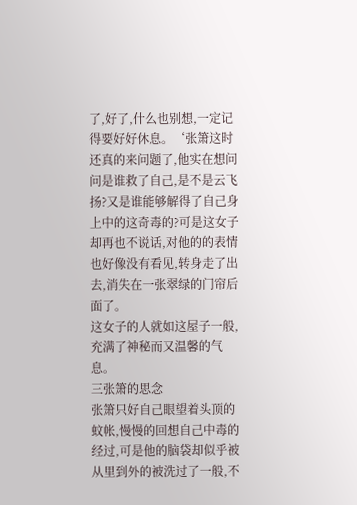了,好了,什么也别想,一定记得要好好休息。‘张箫这时还真的来问题了,他实在想问问是谁救了自己,是不是云飞扬?又是谁能够解得了自己身上中的这奇毒的?可是这女子却再也不说话,对他的的表情也好像没有看见,转身走了出去,消失在一张翠绿的门帘后面了。
这女子的人就如这屋子一般,充满了神秘而又温馨的气息。
三张箫的思念
张箫只好自己眼望着头顶的蚊帐,慢慢的回想自己中毒的经过,可是他的脑袋却似乎被从里到外的被洗过了一般,不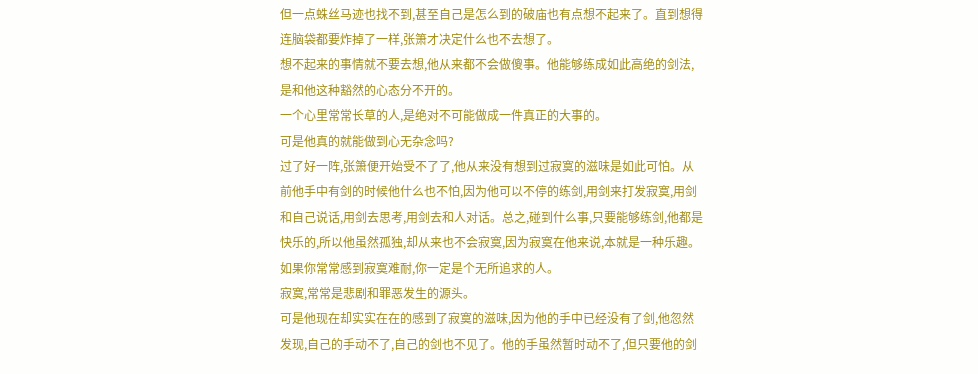但一点蛛丝马迹也找不到,甚至自己是怎么到的破庙也有点想不起来了。直到想得连脑袋都要炸掉了一样,张箫才决定什么也不去想了。
想不起来的事情就不要去想,他从来都不会做傻事。他能够练成如此高绝的剑法,是和他这种豁然的心态分不开的。
一个心里常常长草的人,是绝对不可能做成一件真正的大事的。
可是他真的就能做到心无杂念吗?
过了好一阵,张箫便开始受不了了,他从来没有想到过寂寞的滋味是如此可怕。从前他手中有剑的时候他什么也不怕,因为他可以不停的练剑,用剑来打发寂寞,用剑和自己说话,用剑去思考,用剑去和人对话。总之,碰到什么事,只要能够练剑,他都是快乐的,所以他虽然孤独,却从来也不会寂寞,因为寂寞在他来说,本就是一种乐趣。
如果你常常感到寂寞难耐,你一定是个无所追求的人。
寂寞,常常是悲剧和罪恶发生的源头。
可是他现在却实实在在的感到了寂寞的滋味,因为他的手中已经没有了剑,他忽然发现,自己的手动不了,自己的剑也不见了。他的手虽然暂时动不了,但只要他的剑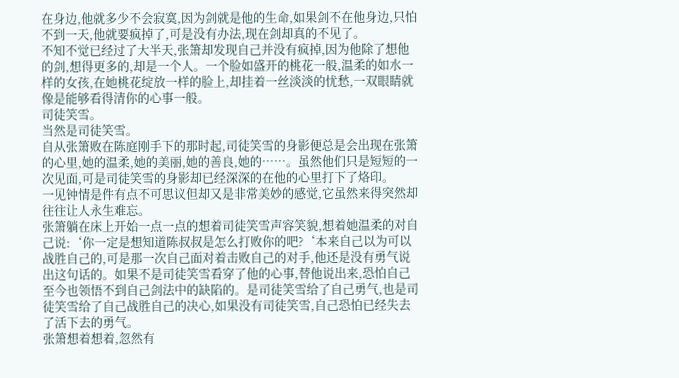在身边,他就多少不会寂寞,因为剑就是他的生命,如果剑不在他身边,只怕不到一天,他就要疯掉了,可是没有办法,现在剑却真的不见了。
不知不觉已经过了大半天,张箫却发现自己并没有疯掉,因为他除了想他的剑,想得更多的,却是一个人。一个脸如盛开的桃花一般,温柔的如水一样的女孩,在她桃花绽放一样的脸上,却挂着一丝淡淡的忧愁,一双眼睛就像是能够看得清你的心事一般。
司徒笑雪。
当然是司徒笑雪。
自从张箫败在陈庭刚手下的那时起,司徒笑雪的身影便总是会出现在张箫的心里,她的温柔,她的美丽,她的善良,她的……。虽然他们只是短短的一次见面,可是司徒笑雪的身影却已经深深的在他的心里打下了烙印。
一见钟情是件有点不可思议但却又是非常美妙的感觉,它虽然来得突然却往往让人永生难忘。
张箫躺在床上开始一点一点的想着司徒笑雪声容笑貌,想着她温柔的对自己说:‘你一定是想知道陈叔叔是怎么打败你的吧?‘本来自己以为可以战胜自己的,可是那一次自己面对着击败自己的对手,他还是没有勇气说出这句话的。如果不是司徒笑雪看穿了他的心事,替他说出来,恐怕自己至今也领悟不到自己剑法中的缺陷的。是司徒笑雪给了自己勇气,也是司徒笑雪给了自己战胜自己的决心,如果没有司徒笑雪,自己恐怕已经失去了活下去的勇气。
张箫想着想着,忽然有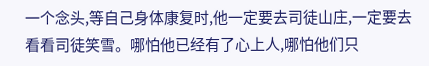一个念头,等自己身体康复时,他一定要去司徒山庄,一定要去看看司徒笑雪。哪怕他已经有了心上人,哪怕他们只